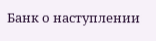Банк о наступлении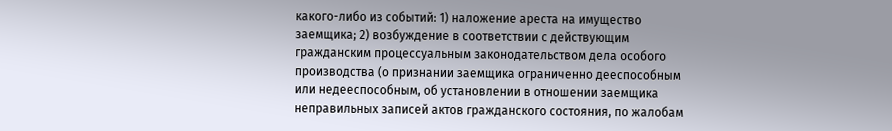какого-либо из событий: 1) наложение ареста на имущество заемщика; 2) возбуждение в соответствии с действующим гражданским процессуальным законодательством дела особого производства (о признании заемщика ограниченно дееспособным или недееспособным, об установлении в отношении заемщика неправильных записей актов гражданского состояния, по жалобам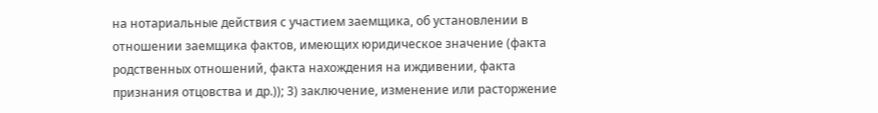на нотариальные действия с участием заемщика, об установлении в отношении заемщика фактов, имеющих юридическое значение (факта родственных отношений, факта нахождения на иждивении, факта признания отцовства и др.)); 3) заключение, изменение или расторжение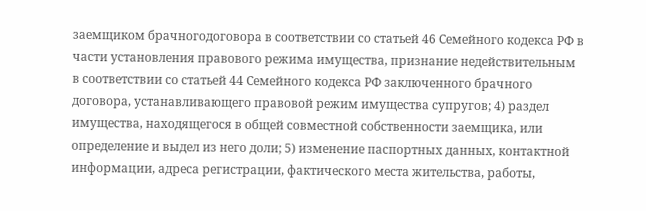заемщиком брачногодоговора в соответствии со статьей 46 Семейного кодекса РФ в части установления правового режима имущества, признание недействительным в соответствии со статьей 44 Семейного кодекса РФ заключенного брачного договора, устанавливающего правовой режим имущества супругов; 4) раздел имущества, находящегося в общей совместной собственности заемщика, или определение и выдел из него доли; 5) изменение паспортных данных, контактной информации, адреса регистрации, фактического места жительства, работы,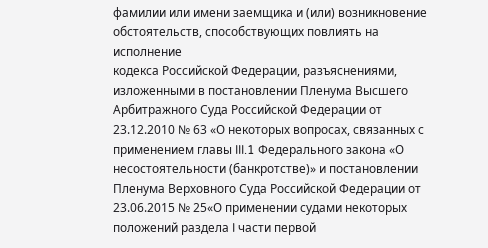фамилии или имени заемщика и (или) возникновение обстоятельств, способствующих повлиять на исполнение
кодекса Российской Федерации, разъяснениями, изложенными в постановлении Пленума Высшего Арбитражного Суда Российской Федерации от 23.12.2010 № 63 «О некоторых вопросах, связанных с применением главы III.1 Федерального закона «О несостоятельности (банкротстве)» и постановлении Пленума Верховного Суда Российской Федерации от 23.06.2015 № 25«О применении судами некоторых положений раздела I части первой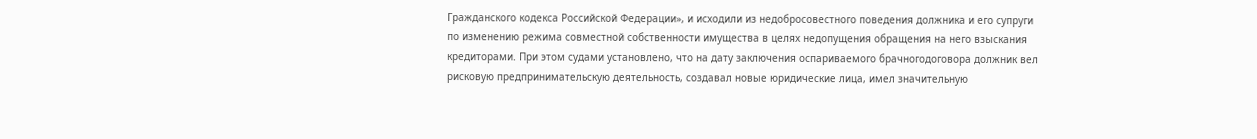Гражданского кодекса Российской Федерации», и исходили из недобросовестного поведения должника и его супруги по изменению режима совместной собственности имущества в целях недопущения обращения на него взыскания кредиторами. При этом судами установлено, что на дату заключения оспариваемого брачногодоговора должник вел рисковую предпринимательскую деятельность, создавал новые юридические лица, имел значительную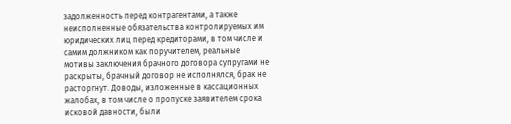задолженность перед контрагентами, а также неисполненные обязательства контролируемых им юридических лиц перед кредиторами, в том числе и самим должником как поручителем, реальные мотивы заключения брачного договора супругами не раскрыты, брачный договор не исполнялся, брак не расторгнут. Доводы, изложенные в кассационных жалобах, в том числе о пропуске заявителем срока исковой давности, были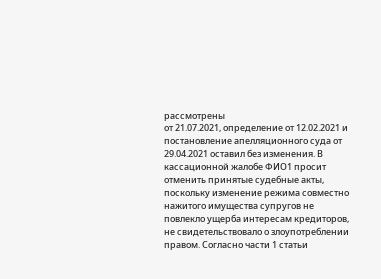рассмотрены
от 21.07.2021, определение от 12.02.2021 и постановление апелляционного суда от 29.04.2021 оставил без изменения. В кассационной жалобе ФИО1 просит отменить принятые судебные акты, поскольку изменение режима совместно нажитого имущества супругов не повлекло ущерба интересам кредиторов, не свидетельствовало о злоупотреблении правом. Согласно части 1 статьи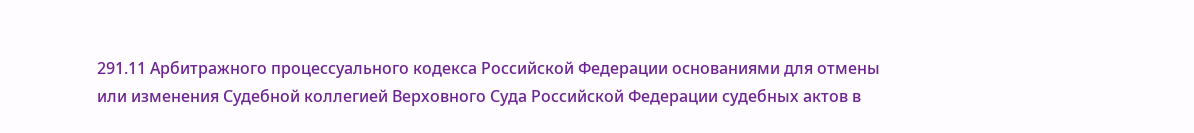291.11 Арбитражного процессуального кодекса Российской Федерации основаниями для отмены или изменения Судебной коллегией Верховного Суда Российской Федерации судебных актов в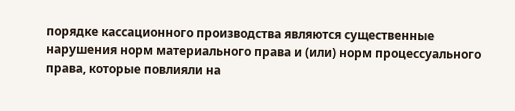порядке кассационного производства являются существенные нарушения норм материального права и (или) норм процессуального права, которые повлияли на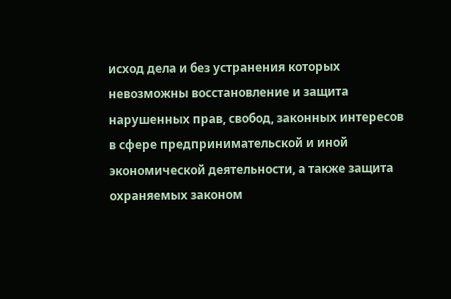исход дела и без устранения которых невозможны восстановление и защита нарушенных прав, свобод, законных интересов в сфере предпринимательской и иной экономической деятельности, а также защита охраняемых законом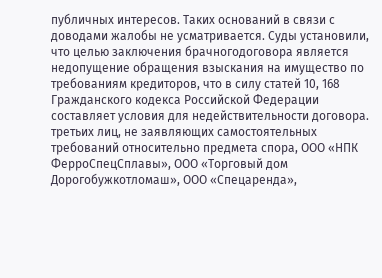публичных интересов. Таких оснований в связи с доводами жалобы не усматривается. Суды установили, что целью заключения брачногодоговора является недопущение обращения взыскания на имущество по требованиям кредиторов, что в силу статей 10, 168 Гражданского кодекса Российской Федерации составляет условия для недействительности договора.
третьих лиц, не заявляющих самостоятельных требований относительно предмета спора, ООО «НПК ФерроСпецСплавы», ООО «Торговый дом Дорогобужкотломаш», ООО «Спецаренда»,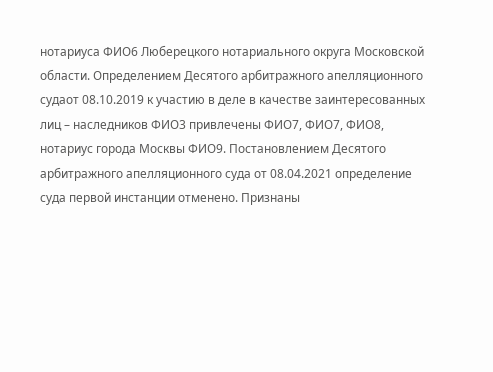нотариуса ФИО6 Люберецкого нотариального округа Московской области. Определением Десятого арбитражного апелляционного судаот 08.10.2019 к участию в деле в качестве заинтересованных лиц – наследников ФИО3 привлечены ФИО7, ФИО7, ФИО8, нотариус города Москвы ФИО9. Постановлением Десятого арбитражного апелляционного суда от 08.04.2021 определение суда первой инстанции отменено. Признаны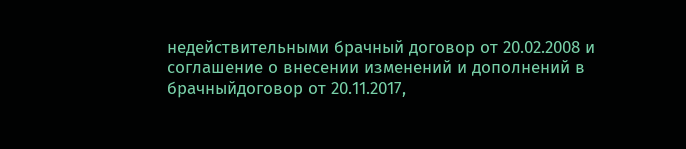недействительными брачный договор от 20.02.2008 и соглашение о внесении изменений и дополнений в брачныйдоговор от 20.11.2017,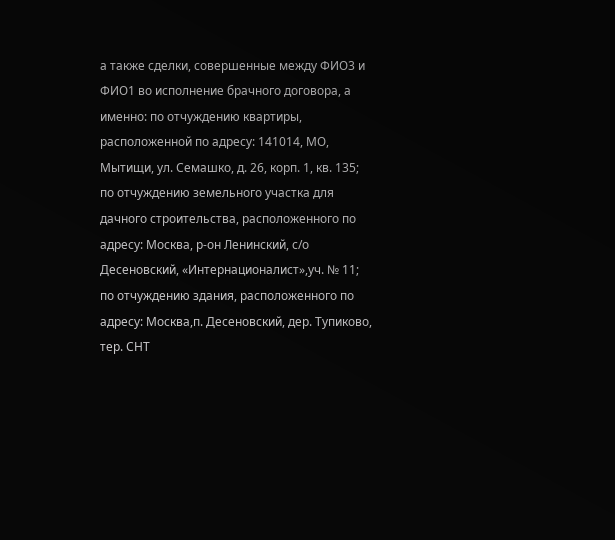а также сделки, совершенные между ФИО3 и ФИО1 во исполнение брачного договора, а именно: по отчуждению квартиры, расположенной по адресу: 141014, МО, Мытищи, ул. Семашко, д. 26, корп. 1, кв. 135; по отчуждению земельного участка для дачного строительства, расположенного по адресу: Москва, р-он Ленинский, с/о Десеновский, «Интернационалист»,уч. № 11; по отчуждению здания, расположенного по адресу: Москва,п. Десеновский, дер. Тупиково, тер. СНТ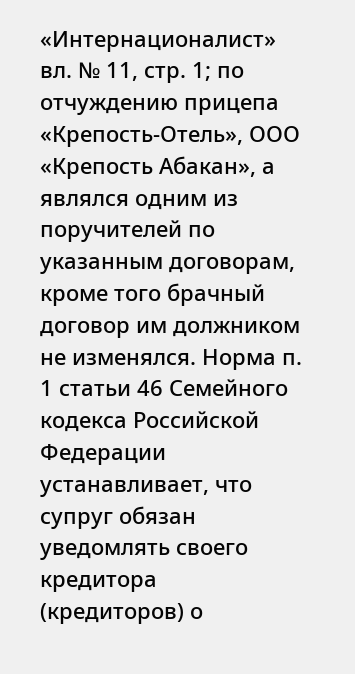«Интернационалист» вл. № 11, стр. 1; по отчуждению прицепа
«Крепость-Отель», ООО «Крепость Абакан», а являлся одним из поручителей по указанным договорам, кроме того брачный договор им должником не изменялся. Норма п. 1 статьи 46 Семейного кодекса Российской Федерации устанавливает, что супруг обязан уведомлять своего кредитора (кредиторов) о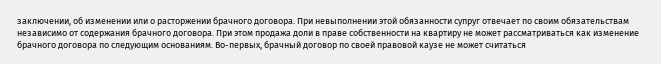заключении, об изменении или о расторжении брачного договора. При невыполнении этой обязанности супруг отвечает по своим обязательствам независимо от содержания брачного договора. При этом продажа доли в праве собственности на квартиру не может рассматриваться как изменение брачного договора по следующим основаниям. Во-первых, брачный договор по своей правовой каузе не может считаться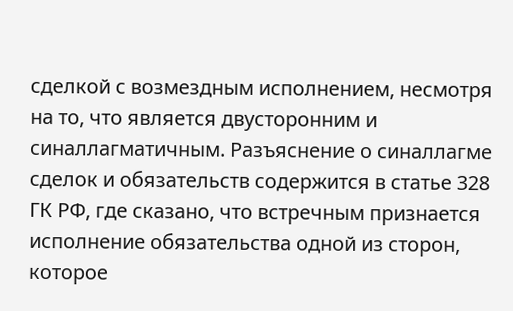сделкой с возмездным исполнением, несмотря на то, что является двусторонним и синаллагматичным. Разъяснение о синаллагме сделок и обязательств содержится в статье 328 ГК РФ, где сказано, что встречным признается исполнение обязательства одной из сторон, которое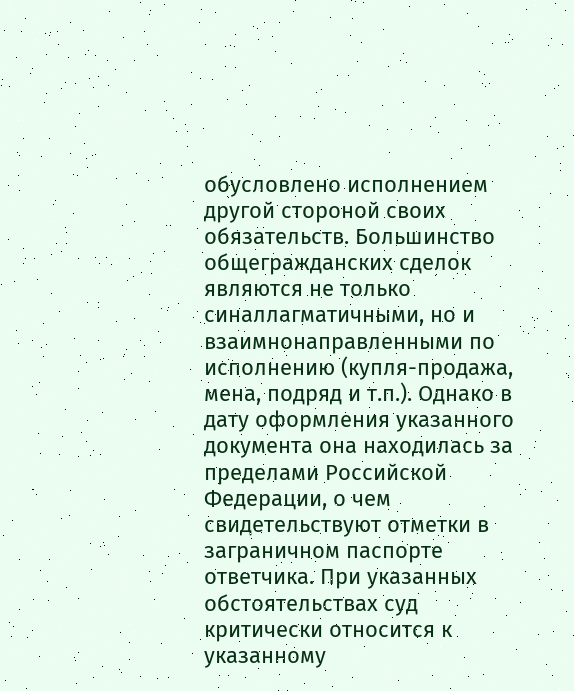обусловлено исполнением другой стороной своих обязательств. Большинство общегражданских сделок являются не только синаллагматичными, но и взаимнонаправленными по исполнению (купля-продажа, мена, подряд и т.п.). Однако в
дату оформления указанного документа она находилась за пределами Российской Федерации, о чем свидетельствуют отметки в заграничном паспорте ответчика. При указанных обстоятельствах суд критически относится к указанному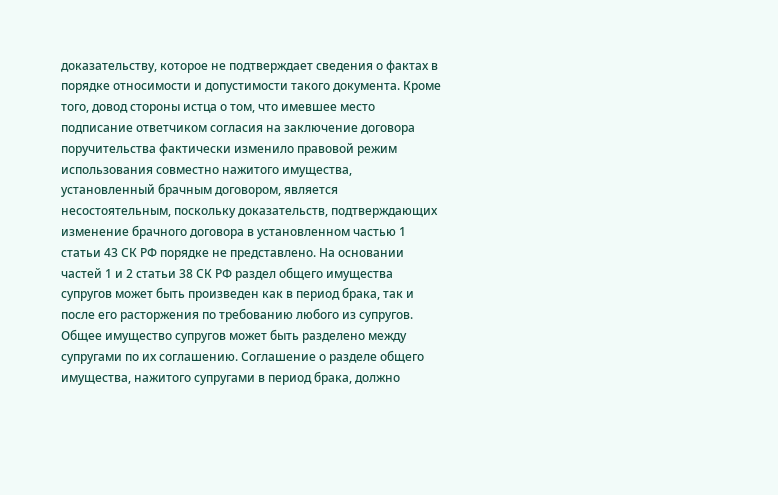доказательству, которое не подтверждает сведения о фактах в порядке относимости и допустимости такого документа. Кроме того, довод стороны истца о том, что имевшее место подписание ответчиком согласия на заключение договора поручительства фактически изменило правовой режим использования совместно нажитого имущества, установленный брачным договором, является несостоятельным, поскольку доказательств, подтверждающих изменение брачного договора в установленном частью 1 статьи 43 СК РФ порядке не представлено. На основании частей 1 и 2 статьи 38 СК РФ раздел общего имущества супругов может быть произведен как в период брака, так и после его расторжения по требованию любого из супругов. Общее имущество супругов может быть разделено между супругами по их соглашению. Соглашение о разделе общего имущества, нажитого супругами в период брака, должно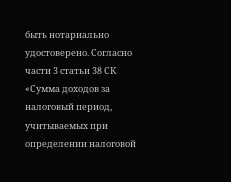быть нотариально удостоверено. Согласно части 3 статьи 38 СК
«Сумма доходов за налоговый период, учитываемых при определении налоговой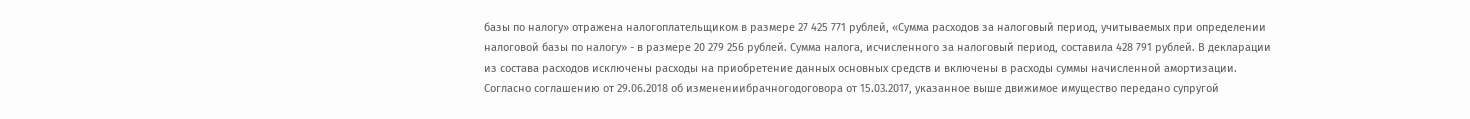базы по налогу» отражена налогоплательщиком в размере 27 425 771 рублей, «Сумма расходов за налоговый период, учитываемых при определении налоговой базы по налогу» - в размере 20 279 256 рублей. Сумма налога, исчисленного за налоговый период, составила 428 791 рублей. В декларации из состава расходов исключены расходы на приобретение данных основных средств и включены в расходы суммы начисленной амортизации. Согласно соглашению от 29.06.2018 об изменениибрачногодоговора от 15.03.2017, указанное выше движимое имущество передано супругой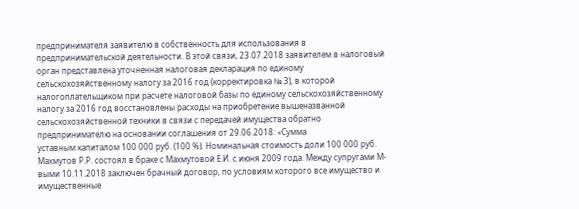предпринимателя заявителю в собственность для использования в предпринимательской деятельности. В этой связи, 23.07.2018 заявителем в налоговый орган представлена уточненная налоговая декларация по единому сельскохозяйственному налогу за 2016 год (корректировка № 3), в которой налогоплательщиком при расчете налоговой базы по единому сельскохозяйственному налогу за 2016 год восстановлены расходы на приобретение вышеназванной сельскохозяйственной техники в связи с передачей имущества обратно предпринимателю на основании соглашения от 29.06.2018: «Сумма
уставным капиталом 100 000 руб. (100 %). Номинальная стоимость доли 100 000 руб. Махмутов Р.Р. состоял в браке с Махмутовой Е.И. с июня 2009 года. Между супругами М-выми 10.11.2018 заключен брачный договор, по условиям которого все имущество и имущественные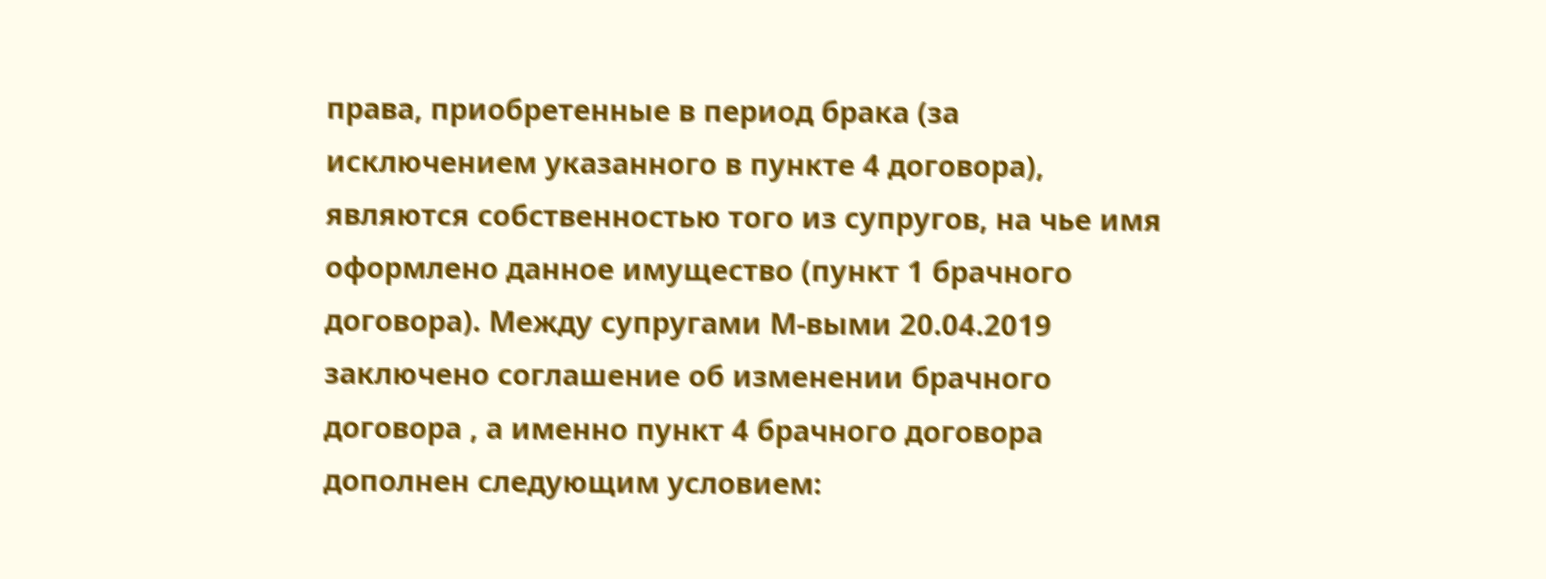права, приобретенные в период брака (за исключением указанного в пункте 4 договора), являются собственностью того из супругов, на чье имя оформлено данное имущество (пункт 1 брачного договора). Между супругами М-выми 20.04.2019 заключено соглашение об изменении брачного договора , а именно пункт 4 брачного договора дополнен следующим условием: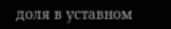доля в уставном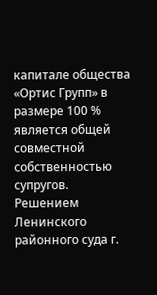капитале общества «Ортис Групп» в размере 100 % является общей совместной собственностью супругов. Решением Ленинского районного суда г.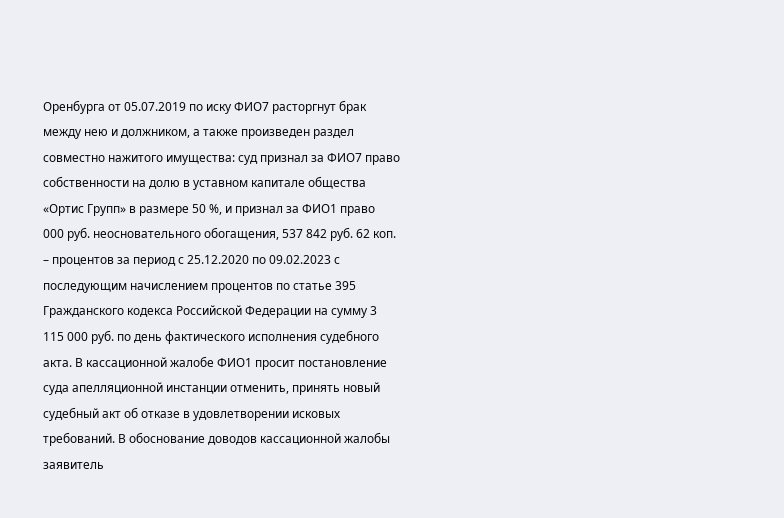Оренбурга от 05.07.2019 по иску ФИО7 расторгнут брак между нею и должником, а также произведен раздел совместно нажитого имущества: суд признал за ФИО7 право собственности на долю в уставном капитале общества «Ортис Групп» в размере 50 %, и признал за ФИО1 право
000 руб. неосновательного обогащения, 537 842 руб. 62 коп. – процентов за период с 25.12.2020 по 09.02.2023 с последующим начислением процентов по статье 395 Гражданского кодекса Российской Федерации на сумму 3 115 000 руб. по день фактического исполнения судебного акта. В кассационной жалобе ФИО1 просит постановление суда апелляционной инстанции отменить, принять новый судебный акт об отказе в удовлетворении исковых требований. В обоснование доводов кассационной жалобы заявитель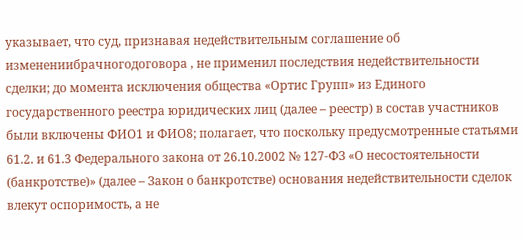указывает, что суд, признавая недействительным соглашение об изменениибрачногодоговора , не применил последствия недействительности сделки; до момента исключения общества «Ортис Групп» из Единого государственного реестра юридических лиц (далее – реестр) в состав участников были включены ФИО1 и ФИО8; полагает, что поскольку предусмотренные статьями 61.2. и 61.3 Федерального закона от 26.10.2002 № 127-ФЗ «О несостоятельности (банкротстве)» (далее – Закон о банкротстве) основания недействительности сделок влекут оспоримость, а не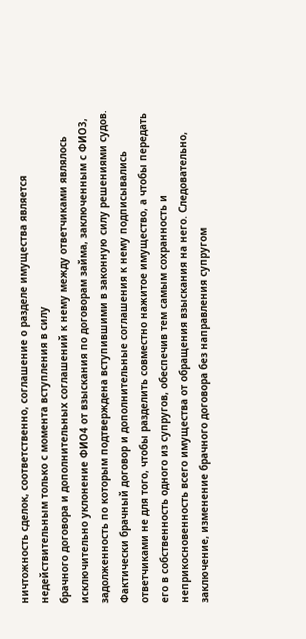ничтожность сделок, соответственно, соглашение о разделе имущества является недействительным только с момента вступления в силу
брачного договора и дополнительных соглашений к нему между ответчиками являлось исключительно уклонение ФИО4 от взыскания по договорам займа, заключенным с ФИО3, задолженность по которым подтверждена вступившими в законную силу решениями судов. Фактически брачный договор и дополнительные соглашения к нему подписывались ответчиками не для того, чтобы разделить совместно нажитое имущество, а чтобы передать его в собственность одного из супругов, обеспечив тем самым сохранность и неприкосновенность всего имущества от обращения взыскания на него. Следовательно, заключение, изменение брачного договора без направления супругом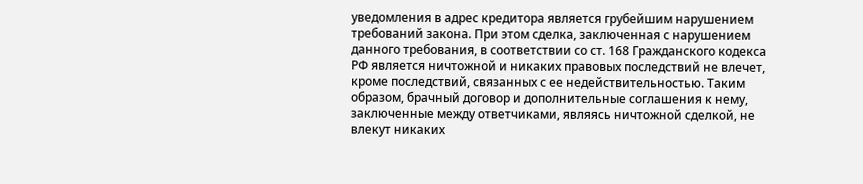уведомления в адрес кредитора является грубейшим нарушением требований закона. При этом сделка, заключенная с нарушением данного требования, в соответствии со ст. 168 Гражданского кодекса РФ является ничтожной и никаких правовых последствий не влечет, кроме последствий, связанных с ее недействительностью. Таким образом, брачный договор и дополнительные соглашения к нему, заключенные между ответчиками, являясь ничтожной сделкой, не влекут никаких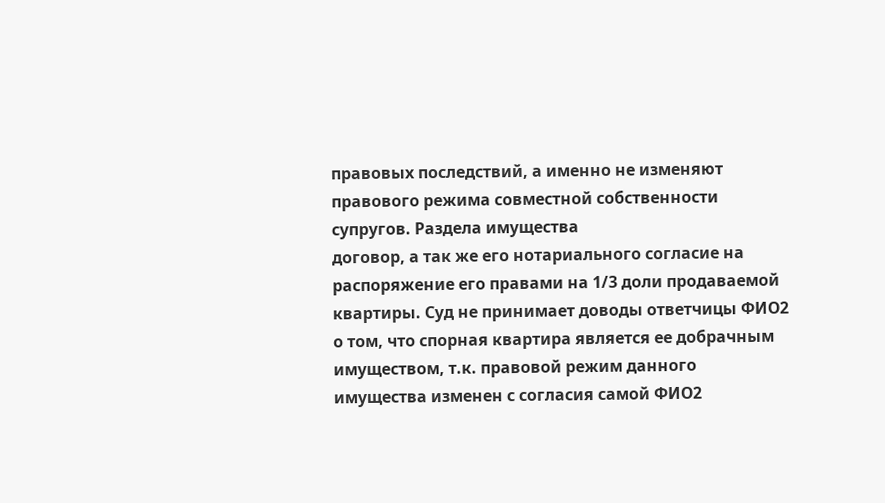правовых последствий, а именно не изменяют правового режима совместной собственности супругов. Раздела имущества
договор, а так же его нотариального согласие на распоряжение его правами на 1/3 доли продаваемой квартиры. Суд не принимает доводы ответчицы ФИО2 о том, что спорная квартира является ее добрачным имуществом, т.к. правовой режим данного имущества изменен с согласия самой ФИО2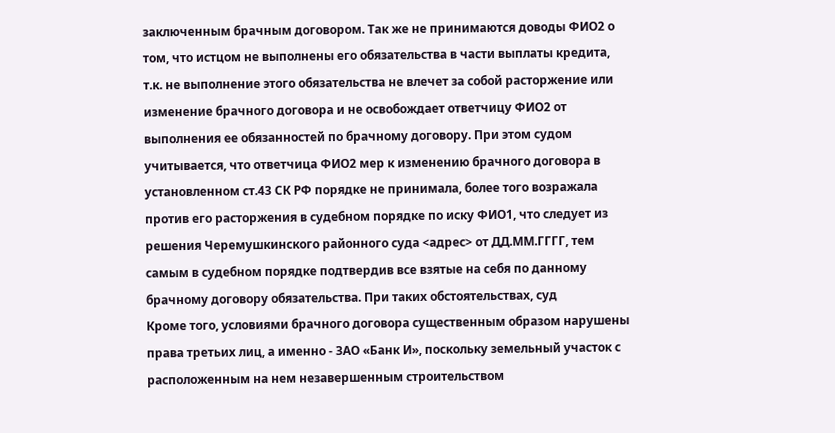заключенным брачным договором. Так же не принимаются доводы ФИО2 о том, что истцом не выполнены его обязательства в части выплаты кредита, т.к. не выполнение этого обязательства не влечет за собой расторжение или изменение брачного договора и не освобождает ответчицу ФИО2 от выполнения ее обязанностей по брачному договору. При этом судом учитывается, что ответчица ФИО2 мер к изменению брачного договора в установленном ст.43 СК РФ порядке не принимала, более того возражала против его расторжения в судебном порядке по иску ФИО1, что следует из решения Черемушкинского районного суда <адрес> от ДД.ММ.ГГГГ, тем самым в судебном порядке подтвердив все взятые на себя по данному брачному договору обязательства. При таких обстоятельствах, суд
Кроме того, условиями брачного договора существенным образом нарушены права третьих лиц, а именно - ЗАО «Банк И», поскольку земельный участок с расположенным на нем незавершенным строительством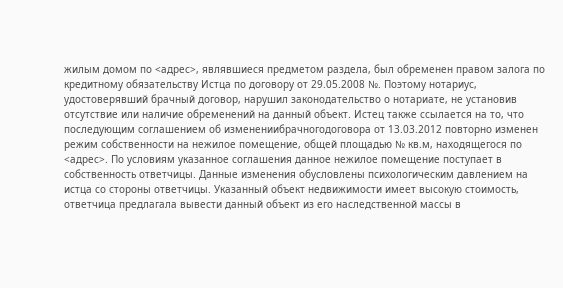жилым домом по <адрес>, являвшиеся предметом раздела, был обременен правом залога по кредитному обязательству Истца по договору от 29.05.2008 №. Поэтому нотариус, удостоверявший брачный договор, нарушил законодательство о нотариате, не установив отсутствие или наличие обременений на данный объект. Истец также ссылается на то, что последующим соглашением об изменениибрачногодоговора от 13.03.2012 повторно изменен режим собственности на нежилое помещение, общей площадью № кв.м, находящегося по <адрес>. По условиям указанное соглашения данное нежилое помещение поступает в собственность ответчицы. Данные изменения обусловлены психологическим давлением на истца со стороны ответчицы. Указанный объект недвижимости имеет высокую стоимость, ответчица предлагала вывести данный объект из его наследственной массы в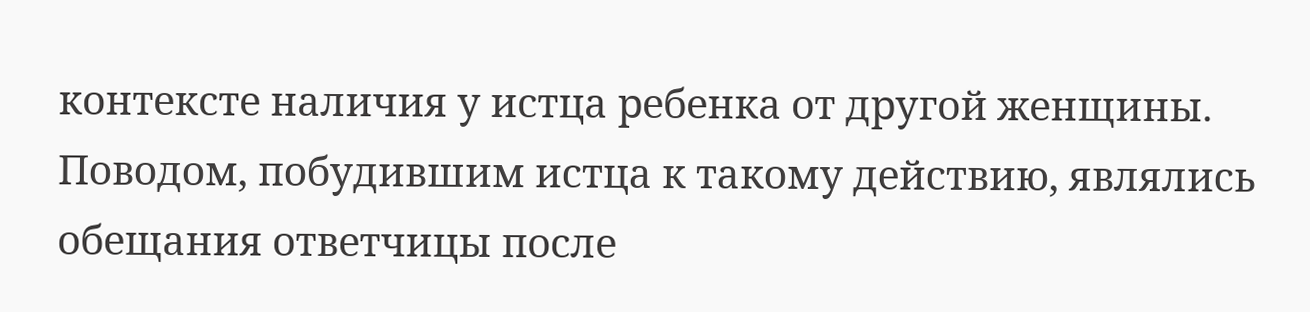контексте наличия у истца ребенка от другой женщины. Поводом, побудившим истца к такому действию, являлись обещания ответчицы после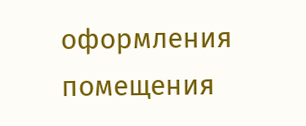оформления помещения